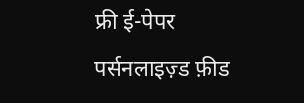फ्री ई-पेपर
पर्सनलाइज़्ड फ़ीड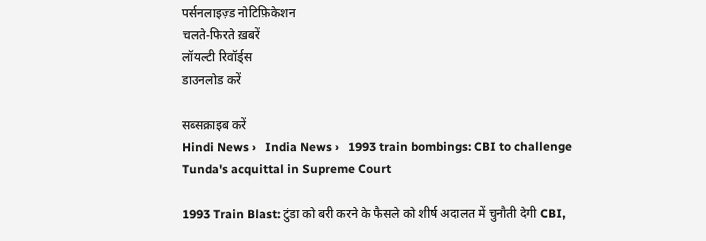पर्सनलाइज़्ड नोटिफ़िकेशन
चलते-फिरते ख़बरें
लॉयल्टी रिवॉर्ड्स
डाउनलोड करें

सब्सक्राइब करें
Hindi News ›   India News ›   1993 train bombings: CBI to challenge Tunda's acquittal in Supreme Court

1993 Train Blast: टुंडा को बरी करने के फैसले को शीर्ष अदालत में चुनौती देगी CBI,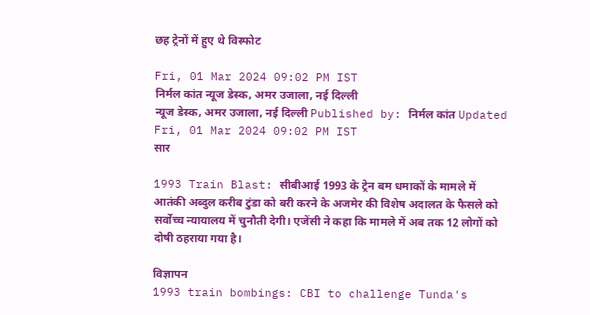छह ट्रेनों में हुए थे विस्फोट

Fri, 01 Mar 2024 09:02 PM IST
निर्मल कांत न्यूज डेस्क, अमर उजाला, नई दिल्ली
न्यूज डेस्क, अमर उजाला, नई दिल्ली Published by: निर्मल कांत Updated Fri, 01 Mar 2024 09:02 PM IST
सार

1993 Train Blast: सीबीआई 1993 के ट्रेन बम धमाकों के मामले में आतंकी अब्दुल करीब टुंडा को बरी करने के अजमेर की विशेष अदालत के फैसले को सर्वोच्च न्यायालय में चुनौती देगी। एजेंसी ने कहा कि मामले में अब तक 12 लोगों को दोषी ठहराया गया है।

विज्ञापन
1993 train bombings: CBI to challenge Tunda's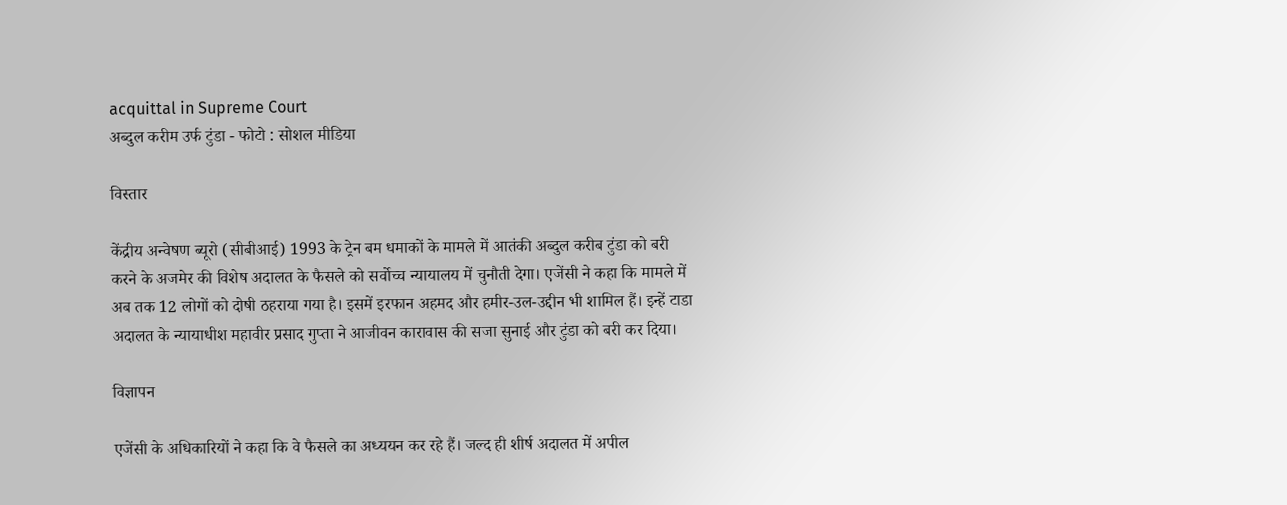acquittal in Supreme Court
अब्दुल करीम उर्फ टुंडा - फोटो : सोशल मीडिया

विस्तार

केंद्रीय अन्वेषण ब्यूरो (सीबीआई) 1993 के ट्रेन बम धमाकों के मामले में आतंकी अब्दुल करीब टुंडा को बरी करने के अजमेर की विशेष अदालत के फैसले को सर्वोच्च न्यायालय में चुनौती देगा। एजेंसी ने कहा कि मामले में अब तक 12 लोगों को दोषी ठहराया गया है। इसमें इरफान अहमद और हमीर-उल-उद्दीन भी शामिल हैं। इन्हें टाडा अदालत के न्यायाधीश महावीर प्रसाद गुप्ता ने आजीवन कारावास की सजा सुनाई और टुंडा को बरी कर दिया।

विज्ञापन

एजेंसी के अधिकारियों ने कहा कि वे फैसले का अध्ययन कर रहे हैं। जल्द ही शीर्ष अदालत में अपील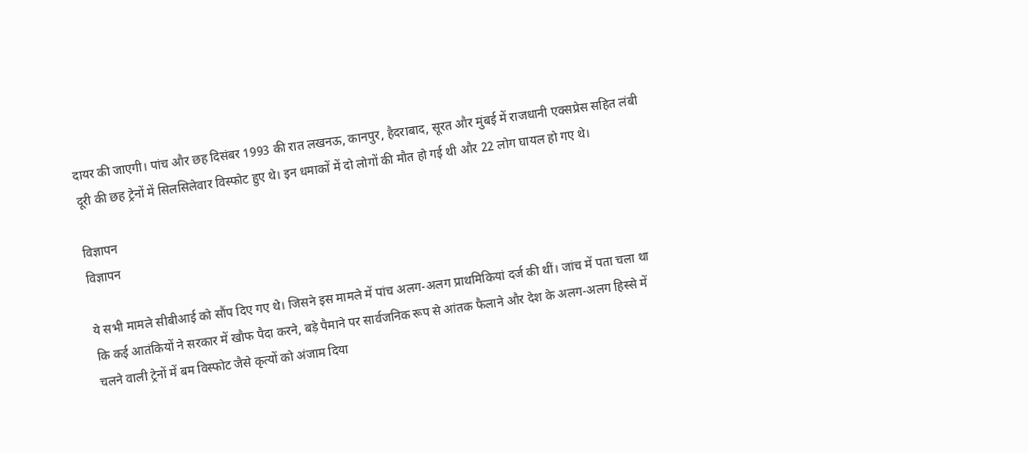दायर की जाएगी। पांच और छह दिसंबर 1993 की रात लखनऊ, कानपुर, हैदराबाद, सूरत और मुंबई में राजधानी एक्सप्रेस सहित लंबी दूरी की छह ट्रेनों में सिलसिलेवार विस्फोट हुए थे। इन धमाकों में दो लोगों की मौत हो गई थी और 22 लोग घायल हो गए थे।

विज्ञापन
विज्ञापन

ये सभी मामले सीबीआई को सौंप दिए गए थे। जिसने इस मामले में पांच अलग-अलग प्राथमिकियां दर्ज की थीं। जांच में पता चला था कि कई आतंकियों ने सरकार में खौफ पैदा करने, बड़े पैमाने पर सार्वजनिक रूप से आंतक फैलाने और देश के अलग-अलग हिस्से में चलने वाली ट्रेनों में बम विस्फोट जैसे कृत्यों को अंजाम दिया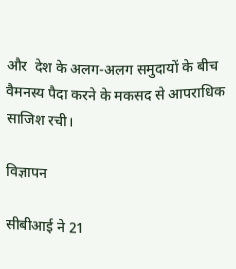और  देश के अलग-अलग समुदायों के बीच वैमनस्य पैदा करने के मकसद से आपराधिक साजिश रची।

विज्ञापन

सीबीआई ने 21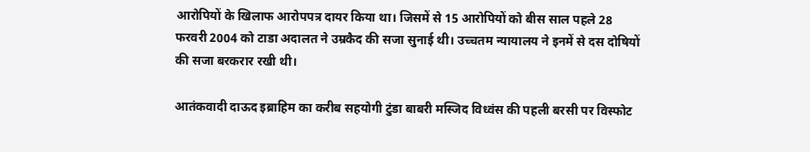आरोपियों के खिलाफ आरोपपत्र दायर किया था। जिसमें से 15 आरोपियों को बीस साल पहले 28 फरवरी 2004 को टाडा अदालत ने उम्रकैद की सजा सुनाई थी। उच्चतम न्यायालय ने इनमें से दस दोषियों की सजा बरकरार रखी थी।

आतंकवादी दाऊद इब्राहिम का करीब सहयोगी टुंडा बाबरी मस्जिद विध्वंस की पहली बरसी पर विस्फोट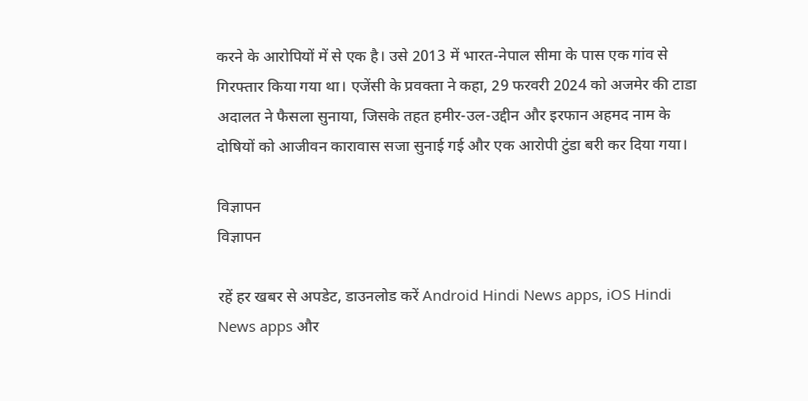करने के आरोपियों में से एक है। उसे 2013 में भारत-नेपाल सीमा के पास एक गांव से गिरफ्तार किया गया था। एजेंसी के प्रवक्ता ने कहा, 29 फरवरी 2024 को अजमेर की टाडा अदालत ने फैसला सुनाया, जिसके तहत हमीर-उल-उद्दीन और इरफान अहमद नाम के दोषियों को आजीवन कारावास सजा सुनाई गई और एक आरोपी टुंडा बरी कर दिया गया।

विज्ञापन
विज्ञापन

रहें हर खबर से अपडेट, डाउनलोड करें Android Hindi News apps, iOS Hindi News apps और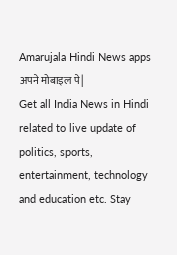Amarujala Hindi News apps अपने मोबाइल पे|
Get all India News in Hindi related to live update of politics, sports, entertainment, technology and education etc. Stay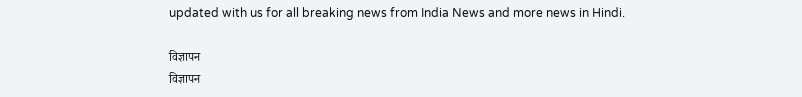updated with us for all breaking news from India News and more news in Hindi.

विज्ञापन
विज्ञापन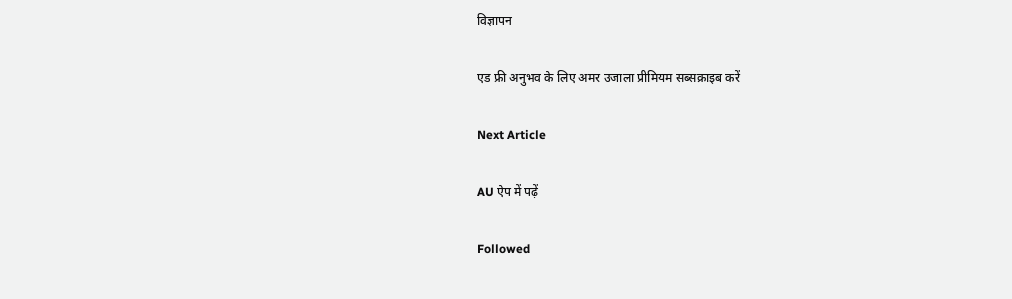विज्ञापन

एड फ्री अनुभव के लिए अमर उजाला प्रीमियम सब्सक्राइब करें

Next Article

AU ऐप में पढ़ें

Followed